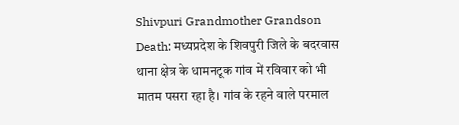Shivpuri Grandmother Grandson Death: मध्यप्रदेश के शिवपुरी जिले के बदरवास थाना क्षेत्र के धामनटूक गांव में रविवार को भी मातम पसरा रहा है। गांव के रहने वाले परमाल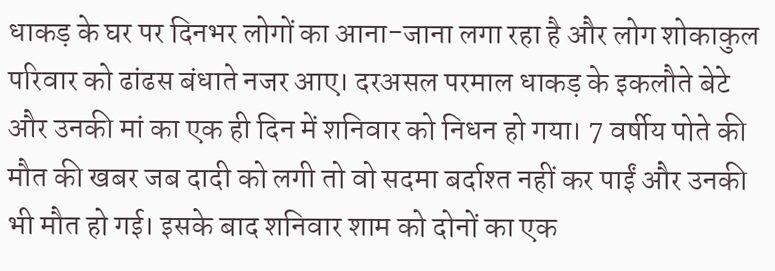धाकड़ के घर पर दिनभर लोगों का आना-जाना लगा रहा है और लोग शोकाकुल परिवार को ढांढस बंधाते नजर आए। दरअसल परमाल धाकड़ के इकलौते बेटे और उनकी मां का एक ही दिन में शनिवार को निधन हो गया। 7 वर्षीय पोते की मौत की खबर जब दादी को लगी तो वो सदमा बर्दाश्त नहीं कर पाईं और उनकी भी मौत हो गई। इसके बाद शनिवार शाम को दोनों का एक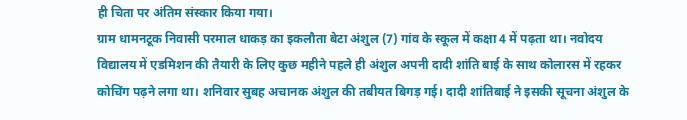ही चिता पर अंतिम संस्कार किया गया।
ग्राम धामनटूक निवासी परमाल धाकड़ का इकलौता बेटा अंशुल (7) गांव के स्कूल में कक्षा 4 में पढ़ता था। नवोदय विद्यालय में एडमिशन की तैयारी के लिए कुछ महीने पहले ही अंशुल अपनी दादी शांति बाई के साथ कोलारस में रहकर कोचिंग पढ़ने लगा था। शनिवार सुबह अचानक अंशुल की तबीयत बिगड़ गई। दादी शांतिबाई ने इसकी सूचना अंशुल के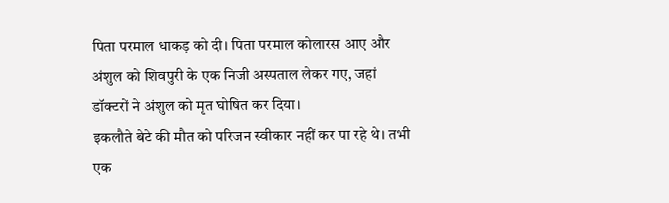पिता परमाल धाकड़ को दी। पिता परमाल कोलारस आए और अंशुल को शिवपुरी के एक निजी अस्पताल लेकर गए, जहां डॉक्टरों ने अंशुल को मृत घोषित कर दिया।
इकलौते बेटे की मौत को परिजन स्वीकार नहीं कर पा रहे थे। तभी एक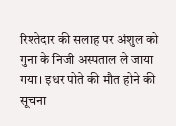रिश्तेदार की सलाह पर अंशुल को गुना के निजी अस्पताल ले जाया गया। इधर पोते की मौत होने की सूचना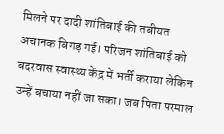मिलने पर दादी शांतिबाई की तबीयत अचानक बिगड़ गई। परिजन शांतिबाई को बदरवास स्वास्थ्य केंद्र में भर्ती कराया लेकिन उन्हें बचाया नहीं जा सका। जब पिता परमाल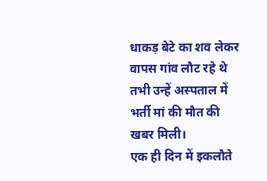धाकड़ बेटे का शव लेकर वापस गांव लौट रहे थे तभी उन्हें अस्पताल में भर्ती मां की मौत की खबर मिली।
एक ही दिन में इकलौते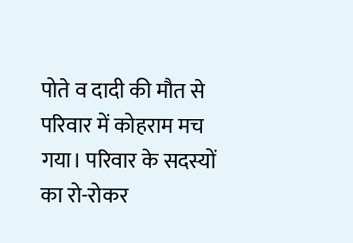पोते व दादी की मौत से परिवार में कोहराम मच गया। परिवार के सदस्यों का रो-रोकर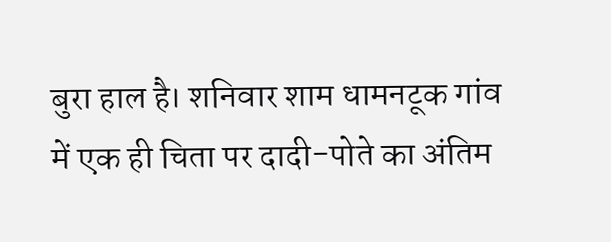बुरा हाल है। शनिवार शाम धामनटूक गांव में एक ही चिता पर दादी-पोते का अंतिम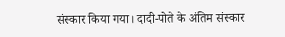संस्कार किया गया। दादी-पोते के अंतिम संस्कार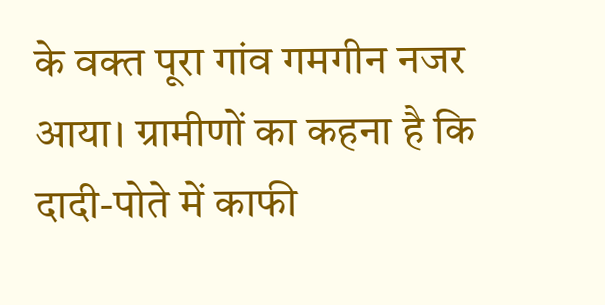के वक्त पूरा गांव गमगीन नजर आया। ग्रामीणों का कहना है कि दादी-पोते में काफी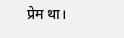प्रेम था।